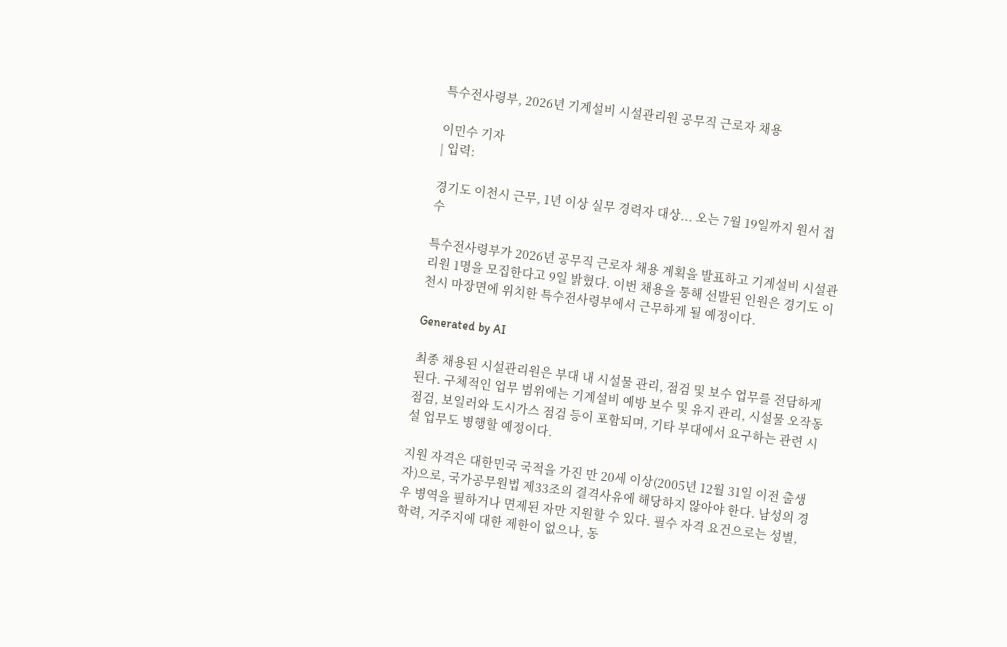특수전사령부, 2026년 기계설비 시설관리원 공무직 근로자 채용

이민수 기자
| 입력:

경기도 이천시 근무, 1년 이상 실무 경력자 대상... 오는 7월 19일까지 원서 접수

특수전사령부가 2026년 공무직 근로자 채용 계획을 발표하고 기계설비 시설관리원 1명을 모집한다고 9일 밝혔다. 이번 채용을 통해 선발된 인원은 경기도 이천시 마장면에 위치한 특수전사령부에서 근무하게 될 예정이다.

Generated by AI

최종 채용된 시설관리원은 부대 내 시설물 관리, 점검 및 보수 업무를 전담하게 된다. 구체적인 업무 범위에는 기계설비 예방 보수 및 유지 관리, 시설물 오작동 점검, 보일러와 도시가스 점검 등이 포함되며, 기타 부대에서 요구하는 관련 시설 업무도 병행할 예정이다.

지원 자격은 대한민국 국적을 가진 만 20세 이상(2005년 12월 31일 이전 출생자)으로, 국가공무원법 제33조의 결격사유에 해당하지 않아야 한다. 남성의 경우 병역을 필하거나 면제된 자만 지원할 수 있다. 필수 자격 요건으로는 성별, 학력, 거주지에 대한 제한이 없으나, 동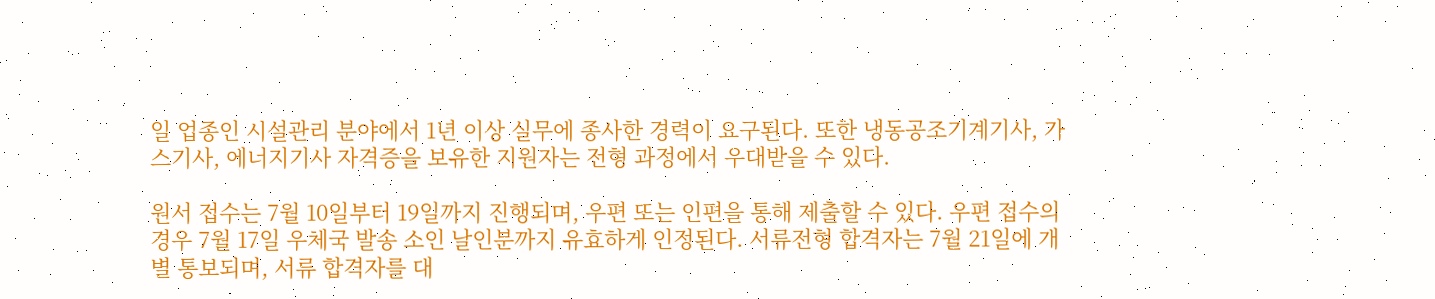일 업종인 시설관리 분야에서 1년 이상 실무에 종사한 경력이 요구된다. 또한 냉동공조기계기사, 가스기사, 에너지기사 자격증을 보유한 지원자는 전형 과정에서 우대받을 수 있다.

원서 접수는 7월 10일부터 19일까지 진행되며, 우편 또는 인편을 통해 제출할 수 있다. 우편 접수의 경우 7월 17일 우체국 발송 소인 날인분까지 유효하게 인정된다. 서류전형 합격자는 7월 21일에 개별 통보되며, 서류 합격자를 대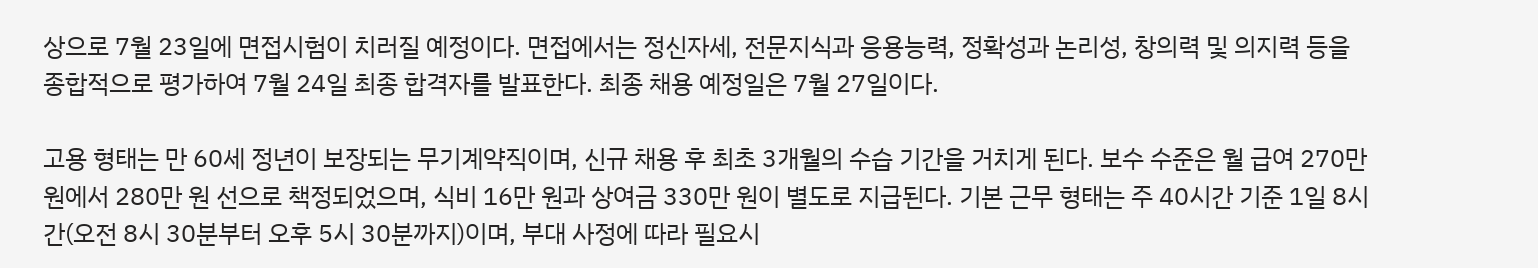상으로 7월 23일에 면접시험이 치러질 예정이다. 면접에서는 정신자세, 전문지식과 응용능력, 정확성과 논리성, 창의력 및 의지력 등을 종합적으로 평가하여 7월 24일 최종 합격자를 발표한다. 최종 채용 예정일은 7월 27일이다.

고용 형태는 만 60세 정년이 보장되는 무기계약직이며, 신규 채용 후 최초 3개월의 수습 기간을 거치게 된다. 보수 수준은 월 급여 270만 원에서 280만 원 선으로 책정되었으며, 식비 16만 원과 상여금 330만 원이 별도로 지급된다. 기본 근무 형태는 주 40시간 기준 1일 8시간(오전 8시 30분부터 오후 5시 30분까지)이며, 부대 사정에 따라 필요시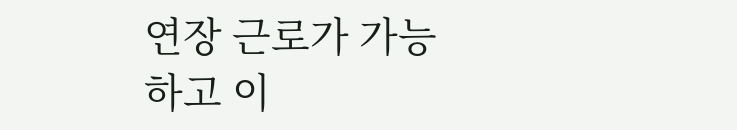연장 근로가 가능하고 이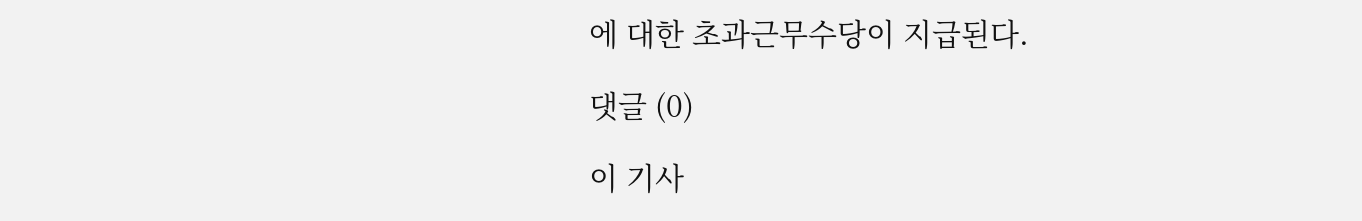에 대한 초과근무수당이 지급된다.

댓글 (0)

이 기사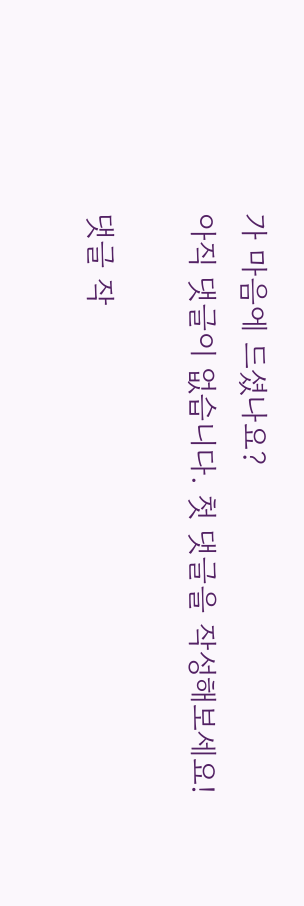가 마음에 드셨나요?
아직 댓글이 없습니다. 첫 댓글을 작성해보세요!

댓글 작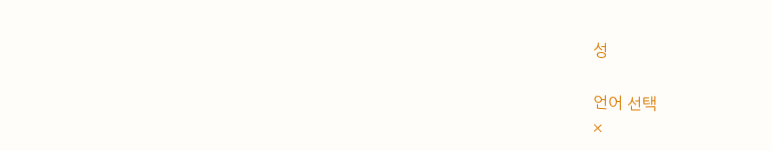성

언어 선택
×